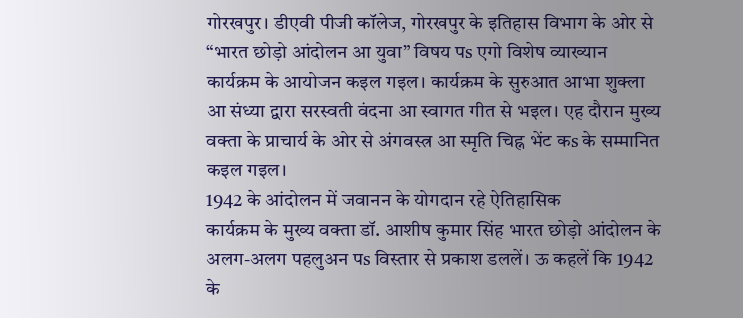गोरखपुर। डीएवी पीजी कॉलेज, गोरखपुर के इतिहास विभाग के ओर से “भारत छोड़ो आंदोलन आ युवा” विषय पs एगो विशेष व्याख्यान कार्यक्रम के आयोजन कइल गइल। कार्यक्रम के सुरुआत आभा शुक्ला आ संध्या द्वारा सरस्वती वंदना आ स्वागत गीत से भइल। एह दौरान मुख्य वक्ता के प्राचार्य के ओर से अंगवस्त्र आ स्मृति चिह्न भेंट कs के सम्मानित कइल गइल।
1942 के आंदोलन में जवानन के योगदान रहे ऐतिहासिक
कार्यक्रम के मुख्य वक्ता डॉ. आशीष कुमार सिंह भारत छोड़ो आंदोलन के अलग-अलग पहलुअन पs विस्तार से प्रकाश डललें। ऊ कहलें कि 1942 के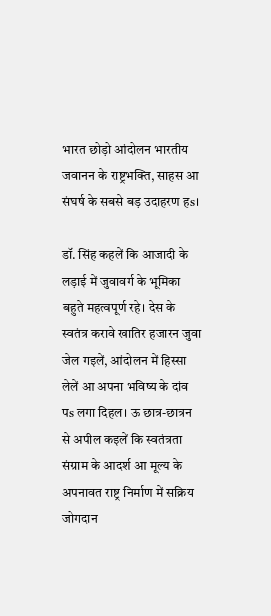भारत छोड़ो आंदोलन भारतीय जवानन के राष्ट्रभक्ति, साहस आ संघर्ष के सबसे बड़ उदाहरण हs।

डॉ. सिंह कहलें कि आजादी के लड़ाई में जुवावर्ग के भूमिका बहुते महत्वपूर्ण रहे। देस के स्वतंत्र करावे खातिर हजारन जुवा जेल गइलें, आंदोलन में हिस्सा लेलें आ अपना भविष्य के दांव पs लगा दिहल। ऊ छात्र-छात्रन से अपील कइलें कि स्वतंत्रता संग्राम के आदर्श आ मूल्य के अपनावत राष्ट्र निर्माण में सक्रिय जोगदान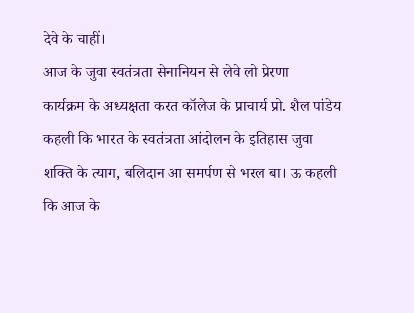देवे के चाहीं।
आज के जुवा स्वतंत्रता सेनानियन से लेवे लो प्रेरणा
कार्यक्रम के अध्यक्षता करत कॉलेज के प्राचार्य प्रो. शैल पांडेय कहली कि भारत के स्वतंत्रता आंदोलन के इतिहास जुवा शक्ति के त्याग, बलिदान आ समर्पण से भरल बा। ऊ कहली कि आज के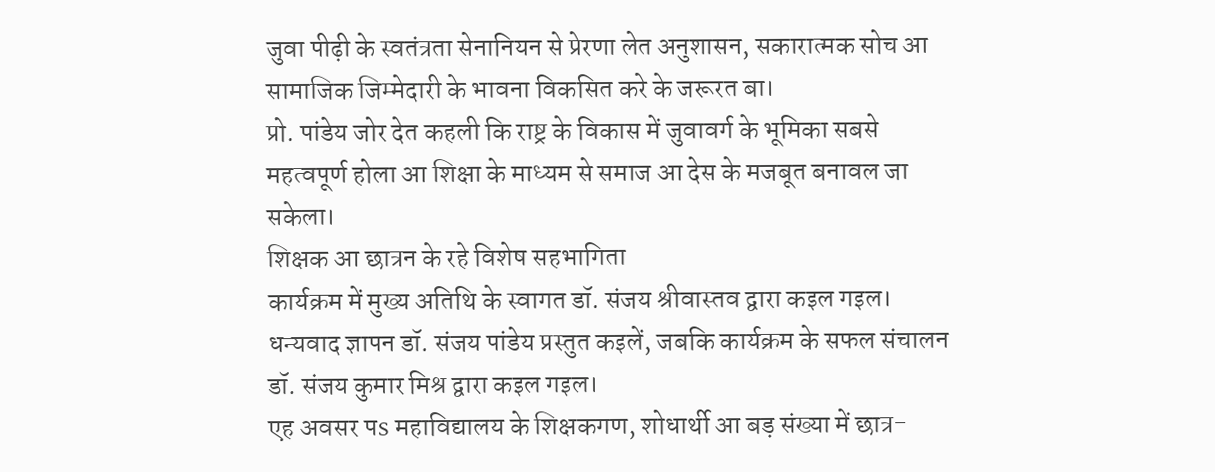जुवा पीढ़ी के स्वतंत्रता सेनानियन से प्रेरणा लेत अनुशासन, सकारात्मक सोच आ सामाजिक जिम्मेदारी के भावना विकसित करे के जरूरत बा।
प्रो. पांडेय जोर देत कहली कि राष्ट्र के विकास में जुवावर्ग के भूमिका सबसे महत्वपूर्ण होला आ शिक्षा के माध्यम से समाज आ देस के मजबूत बनावल जा सकेला।
शिक्षक आ छात्रन के रहे विशेष सहभागिता
कार्यक्रम में मुख्य अतिथि के स्वागत डॉ. संजय श्रीवास्तव द्वारा कइल गइल। धन्यवाद ज्ञापन डॉ. संजय पांडेय प्रस्तुत कइलें, जबकि कार्यक्रम के सफल संचालन डॉ. संजय कुमार मिश्र द्वारा कइल गइल।
एह अवसर पs महाविद्यालय के शिक्षकगण, शोधार्थी आ बड़ संख्या में छात्र-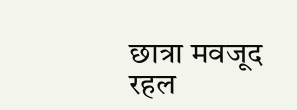छात्रा मवजूद रहल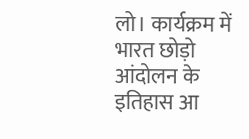लो। कार्यक्रम में भारत छोड़ो आंदोलन के इतिहास आ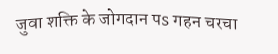जुवा शक्ति के जोगदान पs गहन चरचा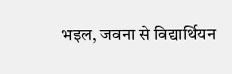भइल, जवना से विद्यार्थियन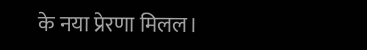के नया प्रेरणा मिलल।